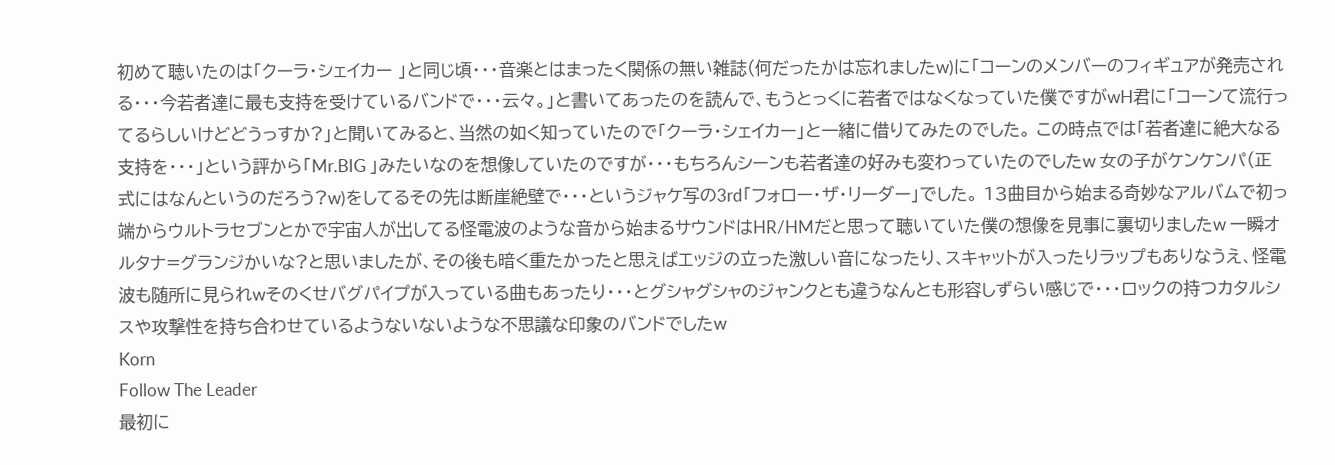初めて聴いたのは「クーラ・シェイカー 」と同じ頃・・・音楽とはまったく関係の無い雑誌(何だったかは忘れましたw)に「コーンのメンバーのフィギュアが発売される・・・今若者達に最も支持を受けているバンドで・・・云々。」と書いてあったのを読んで、もうとっくに若者ではなくなっていた僕ですがwH君に「コーンて流行ってるらしいけどどうっすか?」と聞いてみると、当然の如く知っていたので「クーラ・シェイカー」と一緒に借りてみたのでした。 この時点では「若者達に絶大なる支持を・・・」という評から「Mr.BIG 」みたいなのを想像していたのですが・・・もちろんシーンも若者達の好みも変わっていたのでしたw 女の子がケンケンパ(正式にはなんというのだろう?w)をしてるその先は断崖絶壁で・・・というジャケ写の3rd「フォロー・ザ・リーダー」でした。 13曲目から始まる奇妙なアルバムで初っ端からウルトラセブンとかで宇宙人が出してる怪電波のような音から始まるサウンドはHR/HMだと思って聴いていた僕の想像を見事に裏切りましたw 一瞬オルタナ=グランジかいな?と思いましたが、その後も暗く重たかったと思えばエッジの立った激しい音になったり、スキャットが入ったりラップもありなうえ、怪電波も随所に見られwそのくせバグパイプが入っている曲もあったり・・・とグシャグシャのジャンクとも違うなんとも形容しずらい感じで・・・ロックの持つカタルシスや攻撃性を持ち合わせているようないないような不思議な印象のバンドでしたw
Korn
Follow The Leader
最初に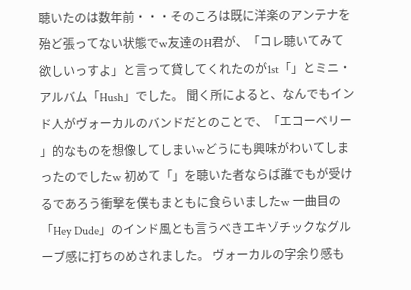聴いたのは数年前・・・そのころは既に洋楽のアンテナを殆ど張ってない状態でw友達のH君が、「コレ聴いてみて欲しいっすよ」と言って貸してくれたのが1st「」とミニ・アルバム「Hush」でした。 聞く所によると、なんでもインド人がヴォーカルのバンドだとのことで、「エコーベリー 」的なものを想像してしまいwどうにも興味がわいてしまったのでしたw 初めて「」を聴いた者ならば誰でもが受けるであろう衝撃を僕もまともに食らいましたw 一曲目の「Hey Dude」のインド風とも言うべきエキゾチックなグルーブ感に打ちのめされました。 ヴォーカルの字余り感も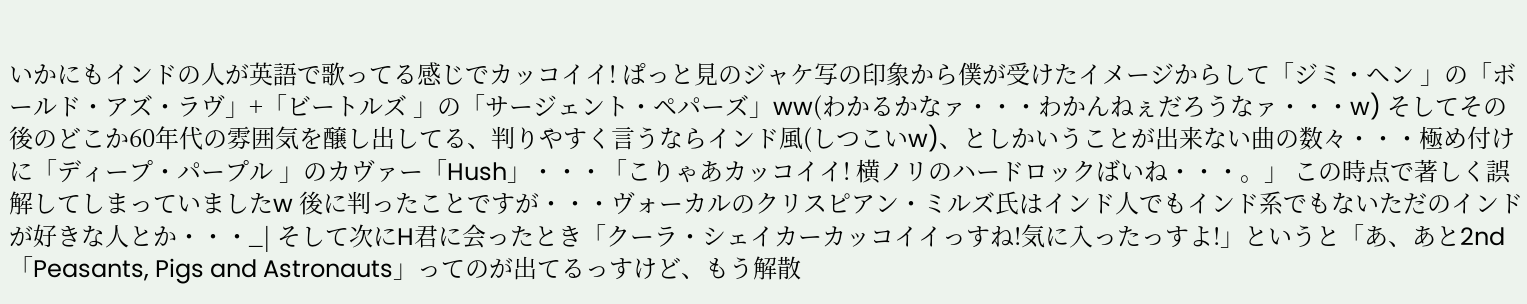いかにもインドの人が英語で歌ってる感じでカッコイイ! ぱっと見のジャケ写の印象から僕が受けたイメージからして「ジミ・ヘン 」の「ボールド・アズ・ラヴ」+「ビートルズ 」の「サージェント・ペパーズ」ww(わかるかなァ・・・わかんねぇだろうなァ・・・w) そしてその後のどこか60年代の雰囲気を醸し出してる、判りやすく言うならインド風(しつこいw)、としかいうことが出来ない曲の数々・・・極め付けに「ディープ・パープル 」のカヴァー「Hush」・・・「こりゃあカッコイイ! 横ノリのハードロックばいね・・・。」 この時点で著しく誤解してしまっていましたw 後に判ったことですが・・・ヴォーカルのクリスピアン・ミルズ氏はインド人でもインド系でもないただのインドが好きな人とか・・・_| そして次にH君に会ったとき「クーラ・シェイカーカッコイイっすね!気に入ったっすよ!」というと「あ、あと2nd「Peasants, Pigs and Astronauts」ってのが出てるっすけど、もう解散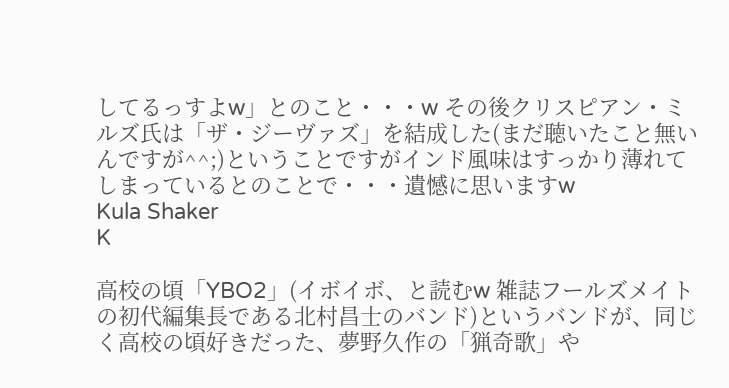してるっすよw」とのこと・・・w その後クリスピアン・ミルズ氏は「ザ・ジーヴァズ」を結成した(まだ聴いたこと無いんですが^^;)ということですがインド風味はすっかり薄れてしまっているとのことで・・・遺憾に思いますw
Kula Shaker
K

高校の頃「YBO2」(イボイボ、と読むw 雑誌フールズメイトの初代編集長である北村昌士のバンド)というバンドが、同じく高校の頃好きだった、夢野久作の「猟奇歌」や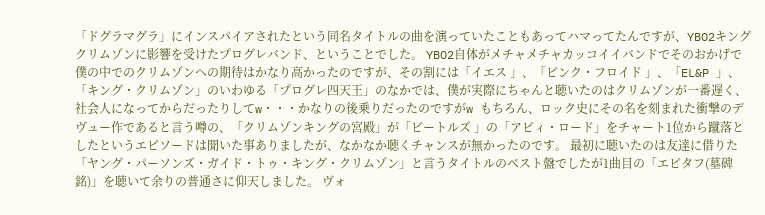「ドグラマグラ」にインスパイアされたという同名タイトルの曲を演っていたこともあってハマってたんですが、YBO2キングクリムゾンに影響を受けたプログレバンド、ということでした。 YBO2自体がメチャメチャカッコイイバンドでそのおかげで僕の中でのクリムゾンへの期待はかなり高かったのですが、その割には「イエス 」、「ピンク・フロイド 」、「EL&P 」、「キング・クリムゾン」のいわゆる「プログレ四天王」のなかでは、僕が実際にちゃんと聴いたのはクリムゾンが一番遅く、社会人になってからだったりしてw・・・かなりの後乗りだったのですがw もちろん、ロック史にその名を刻まれた衝撃のデヴュー作であると言う噂の、「クリムゾンキングの宮殿」が「ビートルズ 」の「アビィ・ロード」をチャート1位から蹴落としたというエピソードは聞いた事ありましたが、なかなか聴くチャンスが無かったのです。 最初に聴いたのは友達に借りた「ヤング・パーソンズ・ガイド・トゥ・キング・クリムゾン」と言うタイトルのベスト盤でしたが1曲目の「エピタフ(墓碑銘)」を聴いて余りの普通さに仰天しました。 ヴォ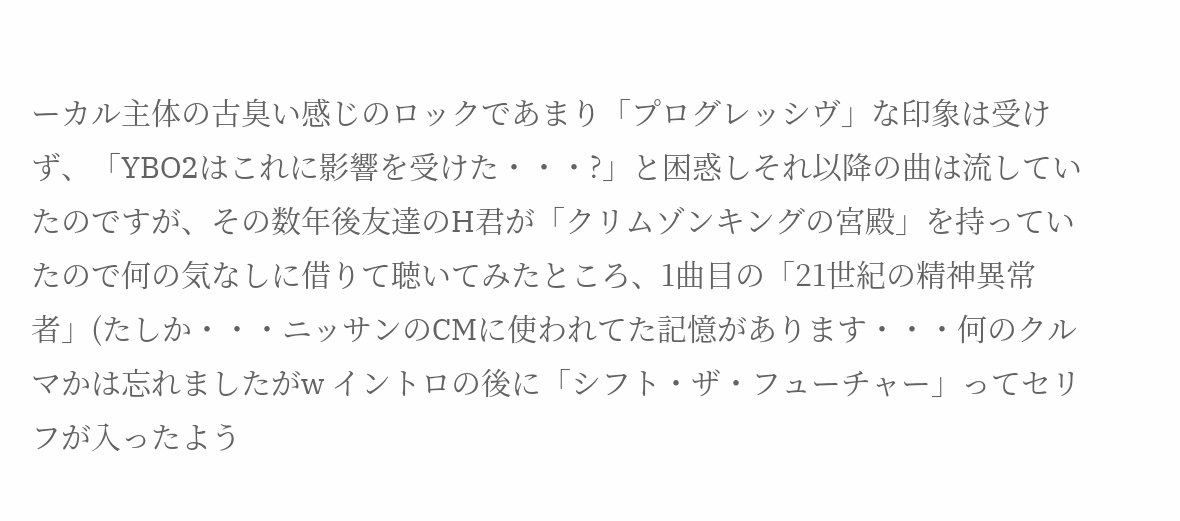ーカル主体の古臭い感じのロックであまり「プログレッシヴ」な印象は受けず、「YBO2はこれに影響を受けた・・・?」と困惑しそれ以降の曲は流していたのですが、その数年後友達のH君が「クリムゾンキングの宮殿」を持っていたので何の気なしに借りて聴いてみたところ、1曲目の「21世紀の精神異常者」(たしか・・・ニッサンのCMに使われてた記憶があります・・・何のクルマかは忘れましたがw イントロの後に「シフト・ザ・フューチャー」ってセリフが入ったよう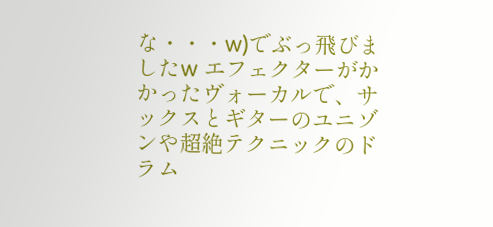な・・・w)でぶっ飛びましたw エフェクターがかかったヴォーカルで、サックスとギターのユニゾンや超絶テクニックのドラム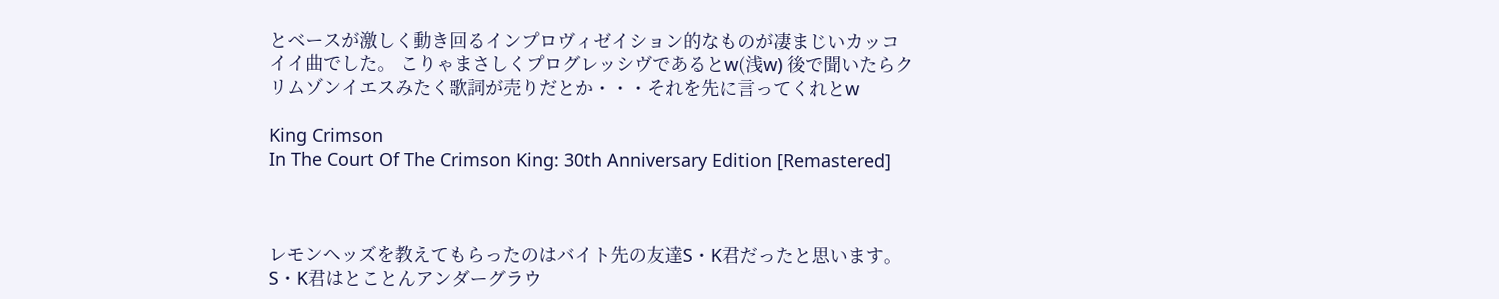とベースが激しく動き回るインプロヴィゼイション的なものが凄まじいカッコイイ曲でした。 こりゃまさしくプログレッシヴであるとw(浅w) 後で聞いたらクリムゾンイエスみたく歌詞が売りだとか・・・それを先に言ってくれとw

King Crimson
In The Court Of The Crimson King: 30th Anniversary Edition [Remastered]



レモンヘッズを教えてもらったのはバイト先の友達S・K君だったと思います。 S・K君はとことんアンダーグラウ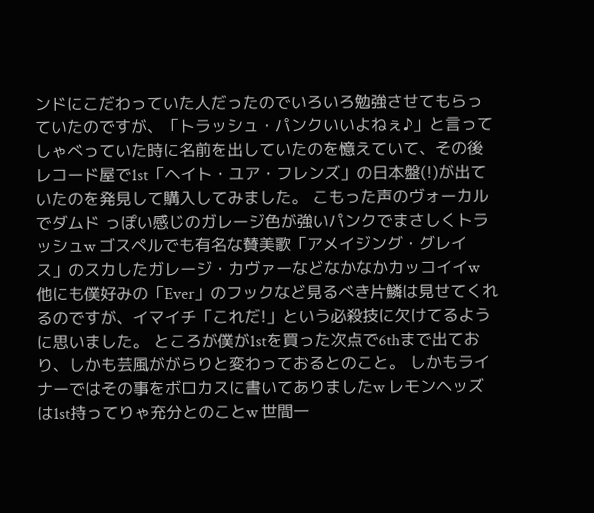ンドにこだわっていた人だったのでいろいろ勉強させてもらっていたのですが、「トラッシュ・パンクいいよねぇ♪」と言ってしゃべっていた時に名前を出していたのを憶えていて、その後レコード屋で1st「ヘイト・ユア・フレンズ」の日本盤(!)が出ていたのを発見して購入してみました。 こもった声のヴォーカルでダムド っぽい感じのガレージ色が強いパンクでまさしくトラッシュw ゴスペルでも有名な賛美歌「アメイジング・グレイス」のスカしたガレージ・カヴァーなどなかなかカッコイイw 他にも僕好みの「Ever」のフックなど見るべき片鱗は見せてくれるのですが、イマイチ「これだ!」という必殺技に欠けてるように思いました。 ところが僕が1stを買った次点で6thまで出ており、しかも芸風ががらりと変わっておるとのこと。 しかもライナーではその事をボロカスに書いてありましたw レモンヘッズは1st持ってりゃ充分とのことw 世間一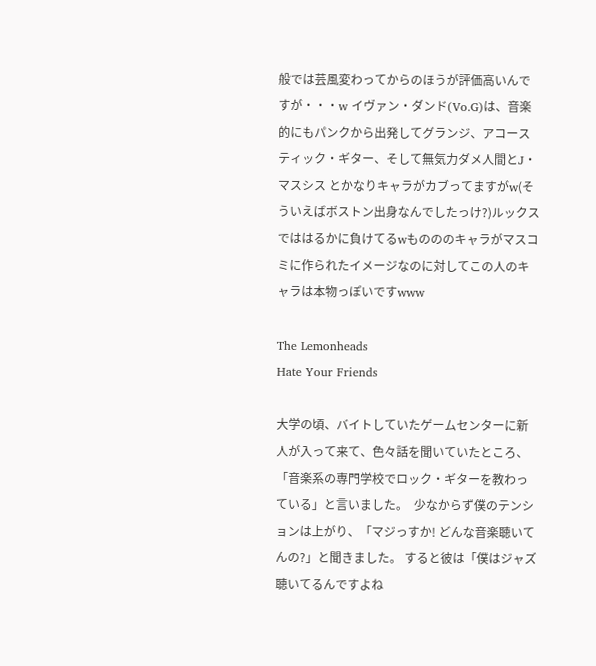般では芸風変わってからのほうが評価高いんですが・・・w イヴァン・ダンド(Vo.G)は、音楽的にもパンクから出発してグランジ、アコースティック・ギター、そして無気力ダメ人間とJ・マスシス とかなりキャラがカブってますがw(そういえばボストン出身なんでしたっけ?)ルックスでははるかに負けてるwものののキャラがマスコミに作られたイメージなのに対してこの人のキャラは本物っぽいですwww

The Lemonheads
Hate Your Friends

大学の頃、バイトしていたゲームセンターに新人が入って来て、色々話を聞いていたところ、「音楽系の専門学校でロック・ギターを教わっている」と言いました。  少なからず僕のテンションは上がり、「マジっすか! どんな音楽聴いてんの?」と聞きました。 すると彼は「僕はジャズ聴いてるんですよね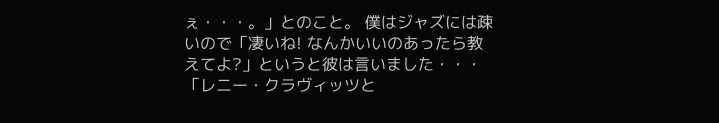ぇ・・・。」とのこと。 僕はジャズには疎いので「凄いね! なんかいいのあったら教えてよ?」というと彼は言いました・・・「レニー・クラヴィッツと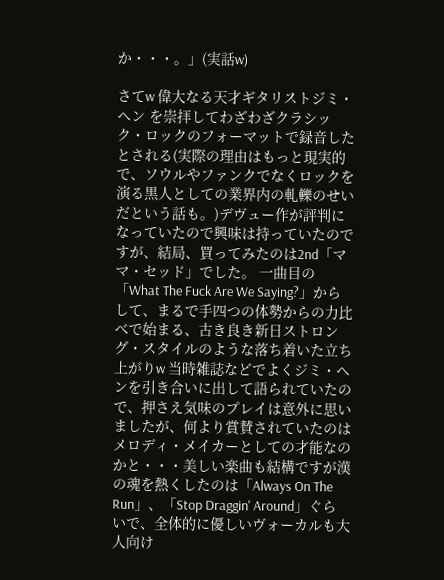か・・・。」(実話w)

さてw 偉大なる天才ギタリストジミ・ヘン を崇拝してわざわざクラシック・ロックのフォーマットで録音したとされる(実際の理由はもっと現実的で、ソウルやファンクでなくロックを演る黒人としての業界内の軋轢のせいだという話も。)デヴュー作が評判になっていたので興味は持っていたのですが、結局、買ってみたのは2nd「ママ・セッド」でした。 一曲目の「What The Fuck Are We Saying?」からして、まるで手四つの体勢からの力比べで始まる、古き良き新日ストロング・スタイルのような落ち着いた立ち上がりw 当時雑誌などでよくジミ・ヘンを引き合いに出して語られていたので、押さえ気味のプレイは意外に思いましたが、何より賞賛されていたのはメロディ・メイカーとしての才能なのかと・・・美しい楽曲も結構ですが漢の魂を熱くしたのは「Always On The Run」、「Stop Draggin' Around」ぐらいで、全体的に優しいヴォーカルも大人向け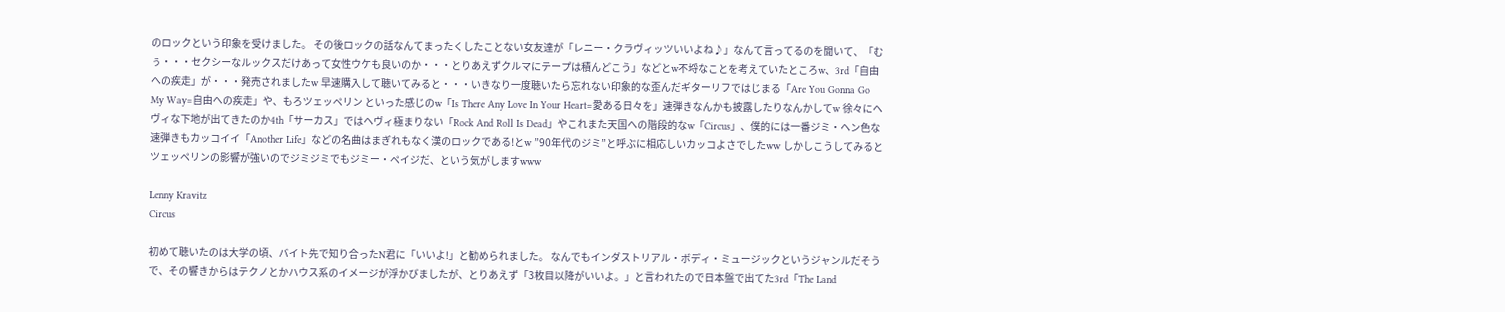のロックという印象を受けました。 その後ロックの話なんてまったくしたことない女友達が「レニー・クラヴィッツいいよね♪」なんて言ってるのを聞いて、「むぅ・・・セクシーなルックスだけあって女性ウケも良いのか・・・とりあえずクルマにテープは積んどこう」などとw不埒なことを考えていたところw、3rd「自由への疾走」が・・・発売されましたw 早速購入して聴いてみると・・・いきなり一度聴いたら忘れない印象的な歪んだギターリフではじまる「Are You Gonna Go My Way=自由への疾走」や、もろツェッペリン といった感じのw「Is There Any Love In Your Heart=愛ある日々を」速弾きなんかも披露したりなんかしてw 徐々にヘヴィな下地が出てきたのか4th「サーカス」ではヘヴィ極まりない「Rock And Roll Is Dead」やこれまた天国への階段的なw「Circus」、僕的には一番ジミ・ヘン色な速弾きもカッコイイ「Another Life」などの名曲はまぎれもなく漢のロックである!とw ”90年代のジミ”と呼ぶに相応しいカッコよさでしたww しかしこうしてみるとツェッペリンの影響が強いのでジミジミでもジミー・ペイジだ、という気がしますwww

Lenny Kravitz
Circus

初めて聴いたのは大学の頃、バイト先で知り合ったN君に「いいよ!」と勧められました。 なんでもインダストリアル・ボディ・ミュージックというジャンルだそうで、その響きからはテクノとかハウス系のイメージが浮かびましたが、とりあえず「3枚目以降がいいよ。」と言われたので日本盤で出てた3rd「The Land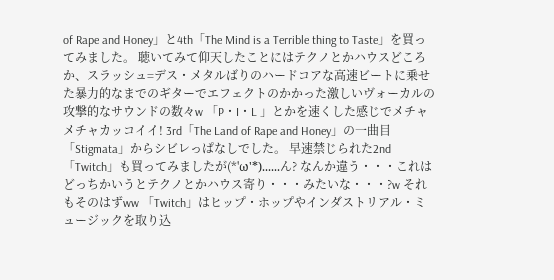of Rape and Honey」と4th「The Mind is a Terrible thing to Taste」を買ってみました。 聴いてみて仰天したことにはテクノとかハウスどころか、スラッシュ=デス・メタルばりのハードコアな高速ビートに乗せた暴力的なまでのギターでエフェクトのかかった激しいヴォーカルの攻撃的なサウンドの数々w 「P・I・L 」とかを速くした感じでメチャメチャカッコイイ! 3rd「The Land of Rape and Honey」の一曲目「Stigmata」からシビレっぱなしでした。 早速禁じられた2nd「Twitch」も買ってみましたが(*'ω'*)......ん? なんか違う・・・これはどっちかいうとテクノとかハウス寄り・・・みたいな・・・?w それもそのはずww 「Twitch」はヒップ・ホップやインダストリアル・ミュージックを取り込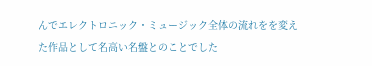んでエレクトロニック・ミュージック全体の流れをを変えた作品として名高い名盤とのことでした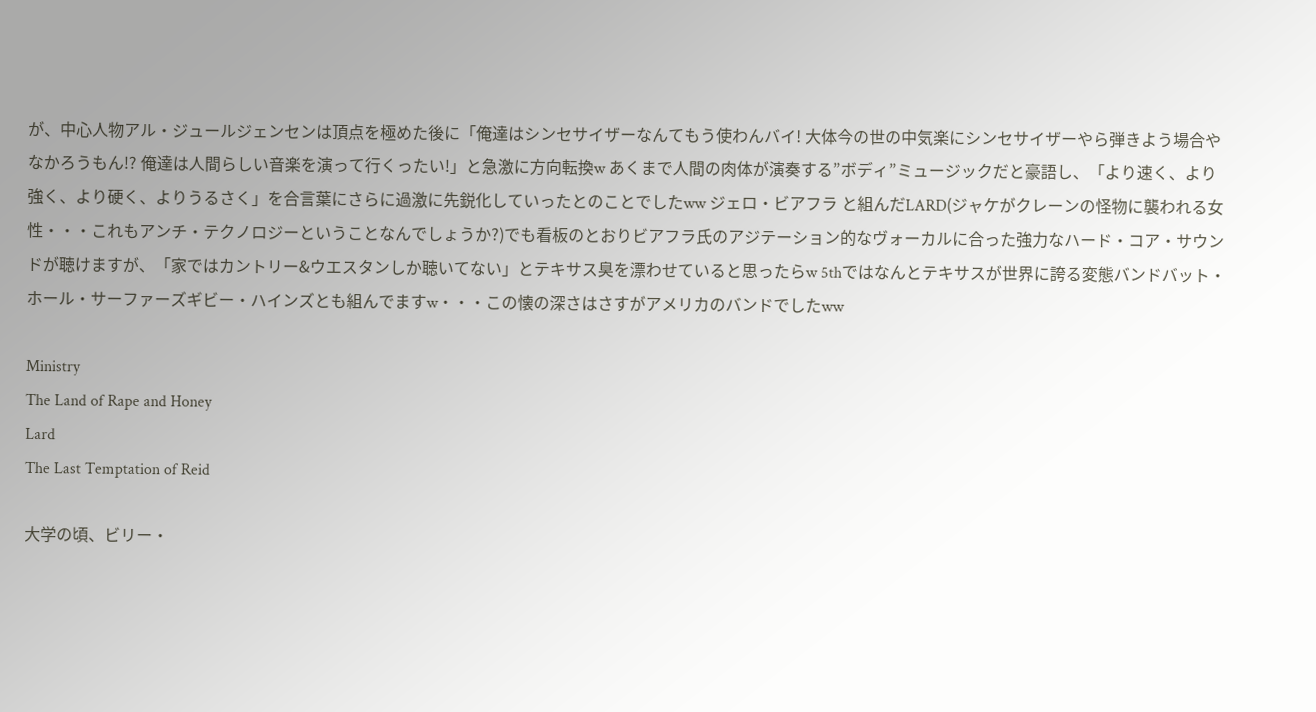が、中心人物アル・ジュールジェンセンは頂点を極めた後に「俺達はシンセサイザーなんてもう使わんバイ! 大体今の世の中気楽にシンセサイザーやら弾きよう場合やなかろうもん!? 俺達は人間らしい音楽を演って行くったい!」と急激に方向転換w あくまで人間の肉体が演奏する”ボディ”ミュージックだと豪語し、「より速く、より強く、より硬く、よりうるさく」を合言葉にさらに過激に先鋭化していったとのことでしたww ジェロ・ビアフラ と組んだLARD(ジャケがクレーンの怪物に襲われる女性・・・これもアンチ・テクノロジーということなんでしょうか?)でも看板のとおりビアフラ氏のアジテーション的なヴォーカルに合った強力なハード・コア・サウンドが聴けますが、「家ではカントリー&ウエスタンしか聴いてない」とテキサス臭を漂わせていると思ったらw 5thではなんとテキサスが世界に誇る変態バンドバット・ホール・サーファーズギビー・ハインズとも組んでますw・・・この懐の深さはさすがアメリカのバンドでしたww

Ministry
The Land of Rape and Honey
Lard
The Last Temptation of Reid

大学の頃、ビリー・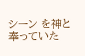シーン を神と奉っていた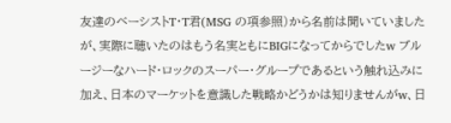友達のベーシストT・T君(MSG の項参照)から名前は聞いていましたが、実際に聴いたのはもう名実ともにBIGになってからでしたw ブルージーなハード・ロックのスーパー・グループであるという触れ込みに加え、日本のマーケットを意識した戦略かどうかは知りませんがw、日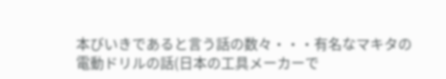本びいきであると言う話の数々・・・有名なマキタの電動ドリルの話(日本の工具メーカーで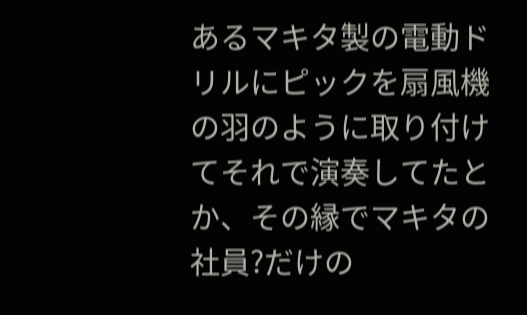あるマキタ製の電動ドリルにピックを扇風機の羽のように取り付けてそれで演奏してたとか、その縁でマキタの社員?だけの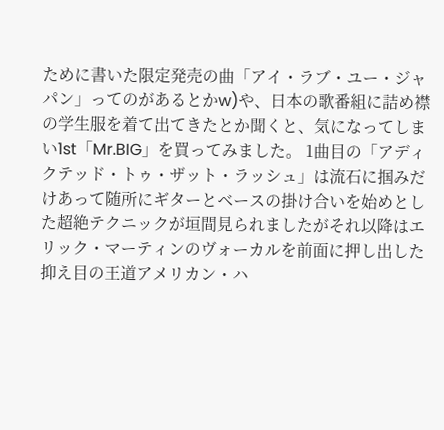ために書いた限定発売の曲「アイ・ラブ・ユー・ジャパン」ってのがあるとかw)や、日本の歌番組に詰め襟の学生服を着て出てきたとか聞くと、気になってしまい1st「Mr.BIG」を買ってみました。 1曲目の「アディクテッド・トゥ・ザット・ラッシュ」は流石に掴みだけあって随所にギターとベースの掛け合いを始めとした超絶テクニックが垣間見られましたがそれ以降はエリック・マーティンのヴォーカルを前面に押し出した抑え目の王道アメリカン・ハ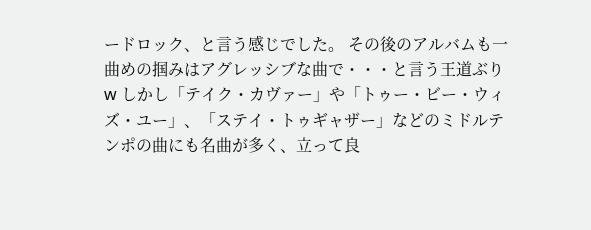ードロック、と言う感じでした。 その後のアルバムも一曲めの掴みはアグレッシブな曲で・・・と言う王道ぶりw しかし「テイク・カヴァー」や「トゥー・ビー・ウィズ・ユー」、「ステイ・トゥギャザー」などのミドルテンポの曲にも名曲が多く、立って良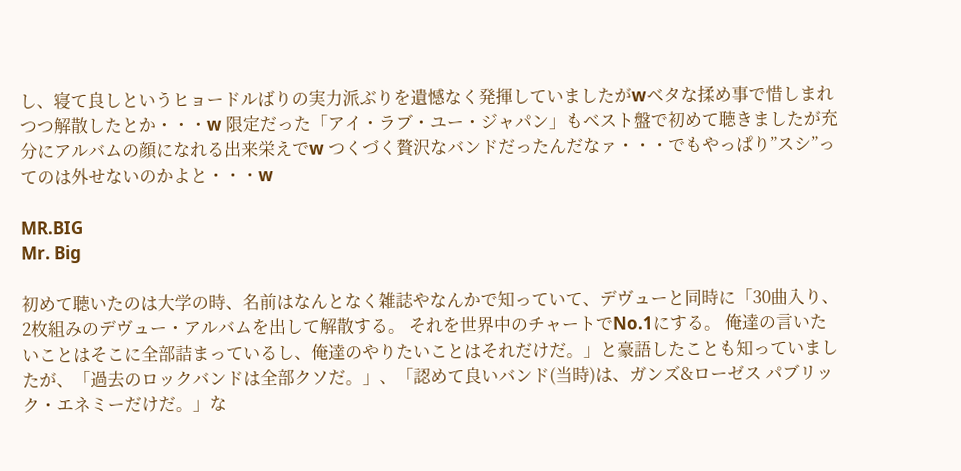し、寝て良しというヒョードルばりの実力派ぶりを遺憾なく発揮していましたがwベタな揉め事で惜しまれつつ解散したとか・・・w 限定だった「アイ・ラブ・ユー・ジャパン」もベスト盤で初めて聴きましたが充分にアルバムの顔になれる出来栄えでw つくづく贅沢なバンドだったんだなァ・・・でもやっぱり”スシ”ってのは外せないのかよと・・・w

MR.BIG
Mr. Big

初めて聴いたのは大学の時、名前はなんとなく雑誌やなんかで知っていて、デヴューと同時に「30曲入り、2枚組みのデヴュー・アルバムを出して解散する。 それを世界中のチャートでNo.1にする。 俺達の言いたいことはそこに全部詰まっているし、俺達のやりたいことはそれだけだ。」と豪語したことも知っていましたが、「過去のロックバンドは全部クソだ。」、「認めて良いバンド(当時)は、ガンズ&ローゼス パブリック・エネミーだけだ。」な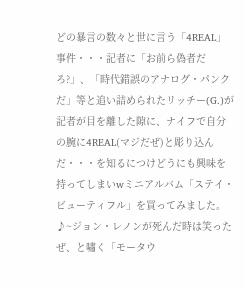どの暴言の数々と世に言う「4REAL」事件・・・記者に「お前ら偽者だろ?」、「時代錯誤のアナログ・パンクだ」等と追い詰められたリッチー(G.)が記者が目を離した隙に、ナイフで自分の腕に4REAL(マジだぜ)と彫り込んだ・・・を知るにつけどうにも興味を持ってしまいwミニアルバム「ステイ・ビューティフル」を買ってみました。 ♪~ジョン・レノンが死んだ時は笑ったぜ、と嘯く「モータウ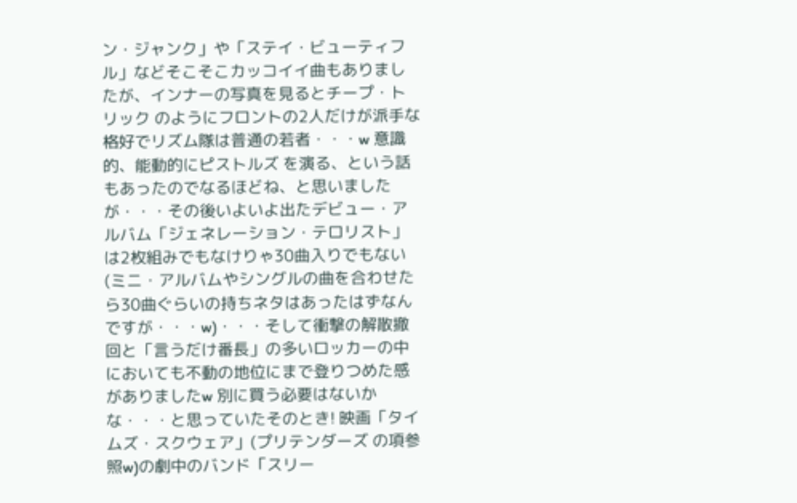ン・ジャンク」や「ステイ・ビューティフル」などそこそこカッコイイ曲もありましたが、インナーの写真を見るとチープ・トリック のようにフロントの2人だけが派手な格好でリズム隊は普通の若者・・・w 意識的、能動的にピストルズ を演る、という話もあったのでなるほどね、と思いましたが・・・その後いよいよ出たデビュー・アルバム「ジェネレーション・テロリスト」は2枚組みでもなけりゃ30曲入りでもない(ミニ・アルバムやシングルの曲を合わせたら30曲ぐらいの持ちネタはあったはずなんですが・・・w)・・・そして衝撃の解散撤回と「言うだけ番長」の多いロッカーの中においても不動の地位にまで登りつめた感がありましたw 別に買う必要はないかな・・・と思っていたそのとき! 映画「タイムズ・スクウェア」(プリテンダーズ の項参照w)の劇中のバンド「スリー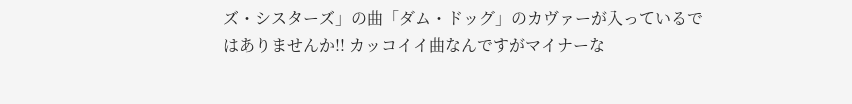ズ・シスターズ」の曲「ダム・ドッグ」のカヴァーが入っているではありませんか!! カッコイイ曲なんですがマイナーな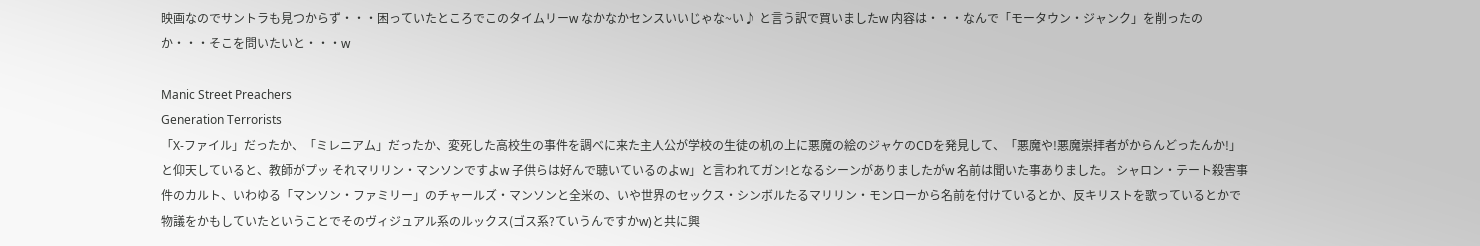映画なのでサントラも見つからず・・・困っていたところでこのタイムリーw なかなかセンスいいじゃな~い♪ と言う訳で買いましたw 内容は・・・なんで「モータウン・ジャンク」を削ったのか・・・そこを問いたいと・・・w

Manic Street Preachers
Generation Terrorists
「X‐ファイル」だったか、「ミレニアム」だったか、変死した高校生の事件を調べに来た主人公が学校の生徒の机の上に悪魔の絵のジャケのCDを発見して、「悪魔や!悪魔崇拝者がからんどったんか!」と仰天していると、教師がプッ それマリリン・マンソンですよw 子供らは好んで聴いているのよw」と言われてガン!となるシーンがありましたがw 名前は聞いた事ありました。 シャロン・テート殺害事件のカルト、いわゆる「マンソン・ファミリー」のチャールズ・マンソンと全米の、いや世界のセックス・シンボルたるマリリン・モンローから名前を付けているとか、反キリストを歌っているとかで物議をかもしていたということでそのヴィジュアル系のルックス(ゴス系?ていうんですかw)と共に興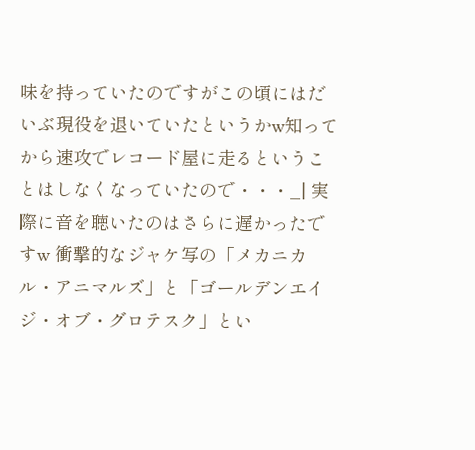味を持っていたのですがこの頃にはだいぶ現役を退いていたというかw知ってから速攻でレコード屋に走るということはしなくなっていたので・・・_| 実際に音を聴いたのはさらに遅かったですw 衝撃的なジャケ写の「メカニカル・アニマルズ」と「ゴールデンエイジ・オブ・グロテスク」とい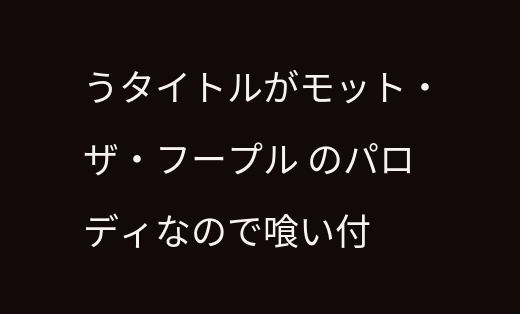うタイトルがモット・ザ・フープル のパロディなので喰い付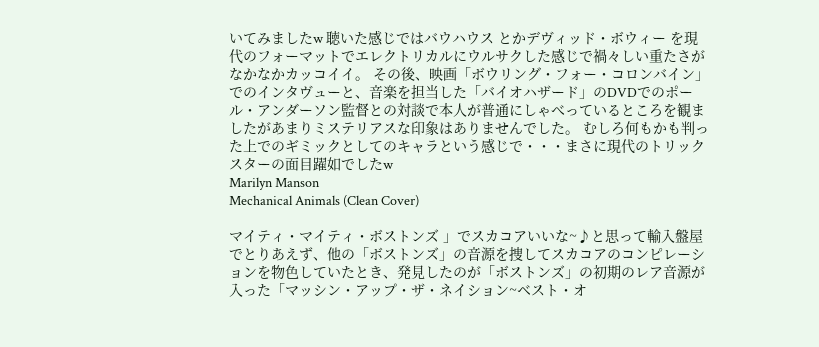いてみましたw 聴いた感じではバウハウス とかデヴィッド・ボウィー を現代のフォーマットでエレクトリカルにウルサクした感じで禍々しい重たさがなかなかカッコイイ。 その後、映画「ボウリング・フォー・コロンバイン」でのインタヴューと、音楽を担当した「バイオハザード」のDVDでのポール・アンダーソン監督との対談で本人が普通にしゃべっているところを観ましたがあまりミステリアスな印象はありませんでした。 むしろ何もかも判った上でのギミックとしてのキャラという感じで・・・まさに現代のトリックスターの面目躍如でしたw
Marilyn Manson
Mechanical Animals (Clean Cover)

マイティ・マイティ・ボストンズ 」でスカコアいいな~♪と思って輸入盤屋でとりあえず、他の「ボストンズ」の音源を捜してスカコアのコンピレーションを物色していたとき、発見したのが「ボストンズ」の初期のレア音源が入った「マッシン・アップ・ザ・ネイション~ベスト・オ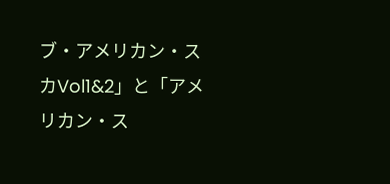ブ・アメリカン・スカVol1&2」と「アメリカン・ス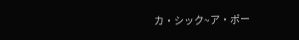カ・シック~ア・ポー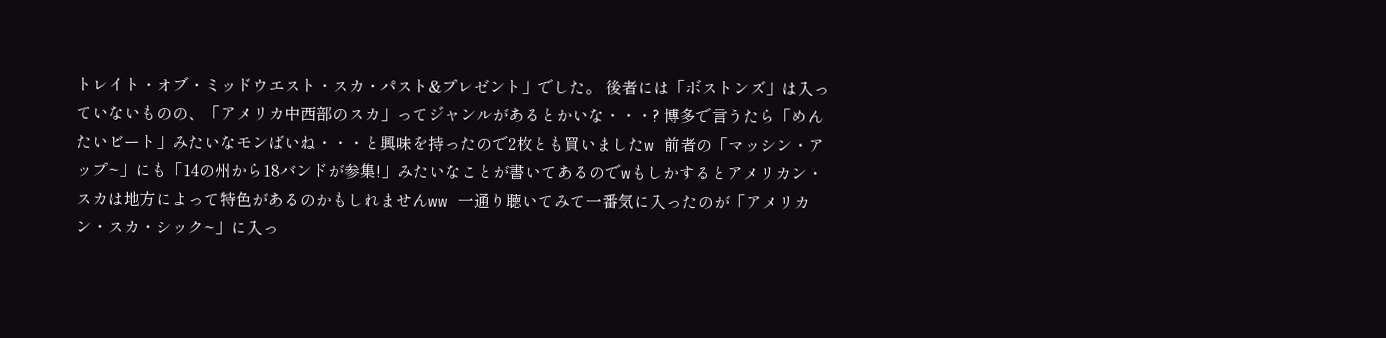トレイト・オブ・ミッドウエスト・スカ・パスト&プレゼント」でした。 後者には「ボストンズ」は入っていないものの、「アメリカ中西部のスカ」ってジャンルがあるとかいな・・・? 博多で言うたら「めんたいビート」みたいなモンばいね・・・と興味を持ったので2枚とも買いましたw 前者の「マッシン・アップ~」にも「14の州から18バンドが参集!」みたいなことが書いてあるのでwもしかするとアメリカン・スカは地方によって特色があるのかもしれませんww 一通り聴いてみて一番気に入ったのが「アメリカン・スカ・シック~」に入っ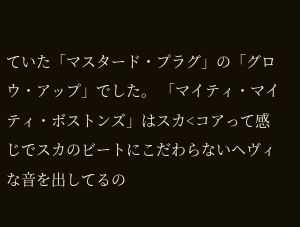ていた「マスタード・プラグ」の「グロウ・アップ」でした。 「マイティ・マイティ・ボストンズ」はスカ<コアって感じでスカのビートにこだわらないヘヴィな音を出してるの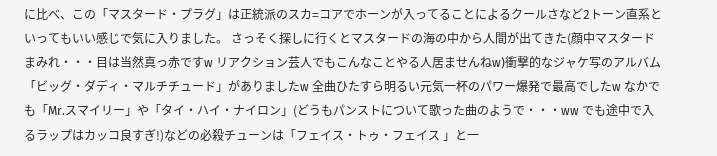に比べ、この「マスタード・プラグ」は正統派のスカ=コアでホーンが入ってることによるクールさなど2トーン直系といってもいい感じで気に入りました。 さっそく探しに行くとマスタードの海の中から人間が出てきた(顔中マスタードまみれ・・・目は当然真っ赤ですw リアクション芸人でもこんなことやる人居ませんねw)衝撃的なジャケ写のアルバム「ビッグ・ダディ・マルチチュード」がありましたw 全曲ひたすら明るい元気一杯のパワー爆発で最高でしたw なかでも「Mr.スマイリー」や「タイ・ハイ・ナイロン」(どうもパンストについて歌った曲のようで・・・ww でも途中で入るラップはカッコ良すぎ!)などの必殺チューンは「フェイス・トゥ・フェイス 」と一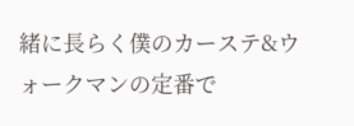緒に長らく僕のカーステ&ウォークマンの定番で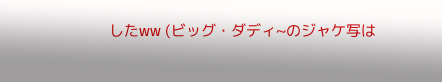したww (ビッグ・ダディ~のジャケ写は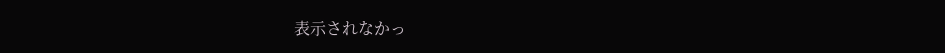表示されなかっ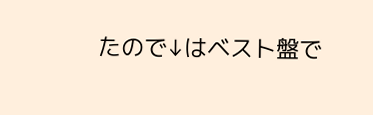たので↓はベスト盤で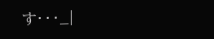す・・・_|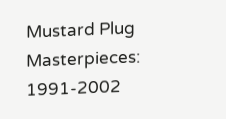Mustard Plug
Masterpieces: 1991-2002